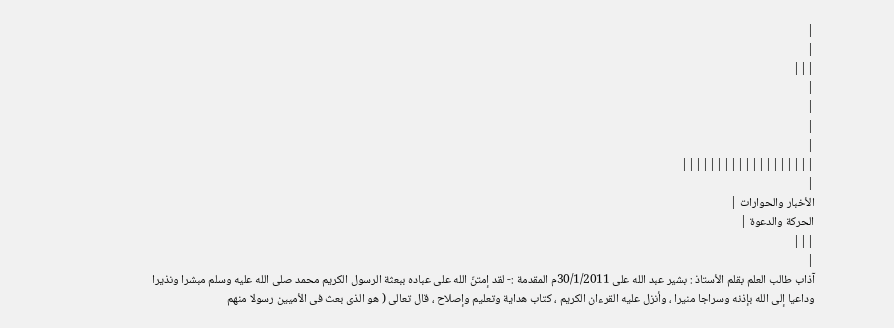|
|
|||
|
|
|
|
|||||||||||||||||||
|
الأخبار والحوارات |
الحركة والدعوة |
|||
|
آذاب طالب العلم بقلم الأستاذ : بشير عبد الله على 30/1/2011م المقدمة :- لقد إمتنّ الله على عباده ببعثة الرسول الكريم محمد صلى الله عليه وسلم مبشرا ونذيرا وداعيا إلى الله بإذنه وسراجا منيرا ، وأنزل عليه القرءان الكريم ، كتاب هداية وتعليم وإصلاح ، قال تعالى ( هو الذى بعث فى الأميين رسولا منهم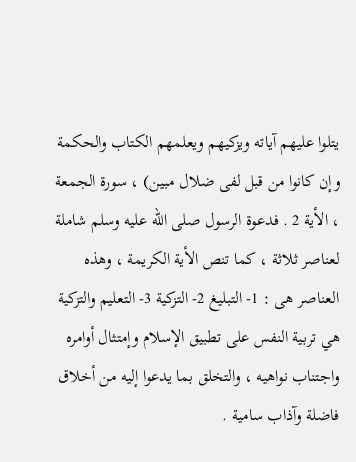يتلوا عليهم آياته ويزكيهم ويعلمهم الكتاب والحكمة وإن كانوا من قبل لفى ضلال مبين) ، سورة الجمعة ، الأية 2 . فدعوة الرسول صلى الله عليه وسلم شاملة لعناصر ثلاثة ، كما تنص الأية الكريمة ، وهذه العناصر هى : 1- التبليغ 2- التزكية 3- التعليم والتزكية هي تربية النفس على تطبيق الإسلام وإمتثال أوامره واجتناب نواهيه ، والتخلق بما يدعوا إليه من أخلاق فاضلة وآذاب سامية .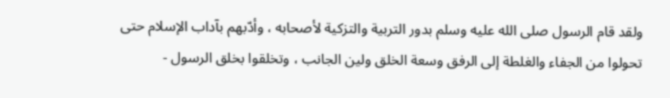ولقد قام الرسول صلى الله عليه وسلم بدور التربية والتزكية لأصحابه ، وأدّبهم بآداب الإسلام حتى تحولوا من الجفاء والغلطة إلى الرفق وسعة الخلق ولين الجانب ، وتخلقوا بخلق الرسول -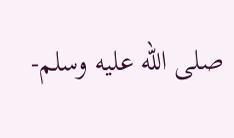صلى الله عليه وسلم-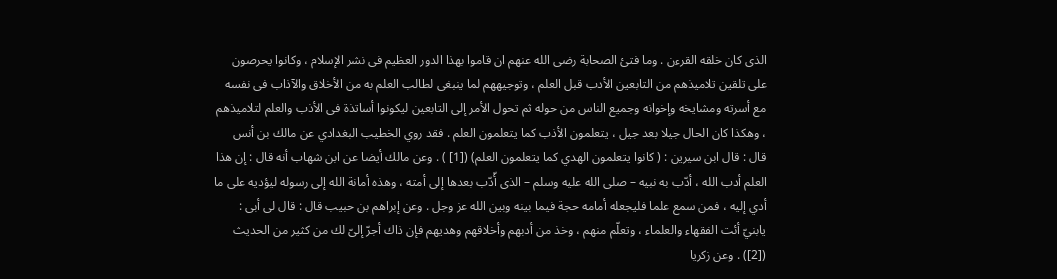الذى كان خلقه القرءن . وما فتئ الصحابة رضى الله عنهم ان قاموا بهذا الدور العظيم فى نشر الإسلام ، وكانوا يحرصون على تلقين تلاميذهم من التابعين الأدب قبل العلم ، وتوجيههم لما ينبغى لطالب العلم به من الأخلاق والآذاب فى نفسه مع أسرته ومشايخه وإخوانه وجميع الناس من حوله ثم تحول الأمر إلى التابعين ليكونوا أساتذة فى الأذب والعلم لتلاميذهم ، وهكذا كان الحال جيلا بعد جيل ، يتعلمون الأذب كما يتعلمون العلم . فقد روي الخطيب البغدادي عن مالك بن أنس قال : قال ابن سيرين : ( كانوا يتعلمون الهدي كما يتعلمون العلم) ([1] ) . وعن مالك أيضا عن ابن شهاب أنه قال : إن هذا العلم أدب الله ، أدّب به نبيه – صلى الله عليه وسلم – الذى أّدّب بعدها إلى أمته ، وهذه أمانة الله إلى رسوله ليؤديه على ما أدي إليه ، فمن سمع علما فليجعله أمامه حجة فيما بينه وبين الله عز وجل . وعن إبراهم بن حبيب قال : قال لى أبى : يابنيّ أئت الفقهاء والعلماء ، وتعلّم منهم ، وخذ من أدبهم وأخلاقهم وهديهم فإن ذاك أجرّ إلىّ لك من كثير من الحديث ([2]) . وعن زكريا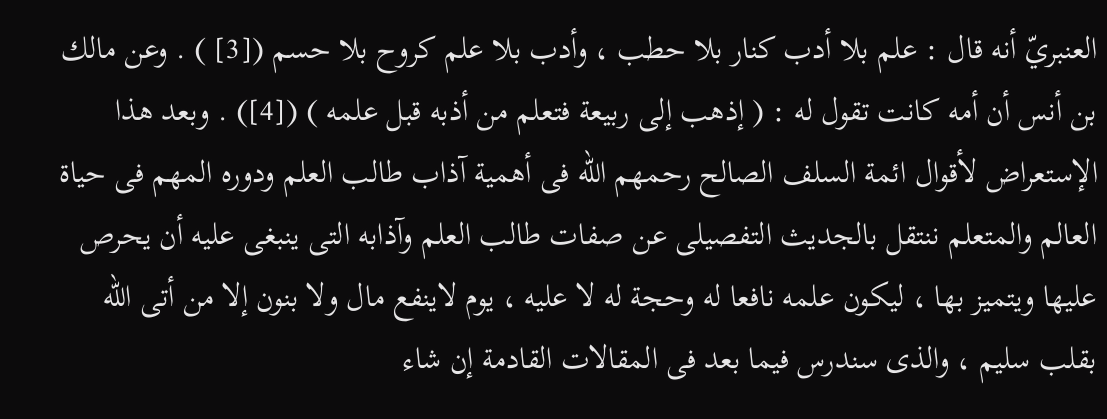العنبريّ أنه قال : علم بلا أدب كنار بلا حطب ، وأدب بلا علم كروح بلا حسم ([3] ) . وعن مالك بن أنس أن أمه كانت تقول له : ( إذهب إلى ربيعة فتعلم من أذبه قبل علمه ) ([4]) . وبعد هذا الإستعراض لأقوال ائمة السلف الصالح رحمهم الله فى أهمية آذاب طالب العلم ودوره المهم فى حياة العالم والمتعلم ننتقل بالجديث التفصيلى عن صفات طالب العلم وآذابه التى ينبغى عليه أن يحرص عليها ويتميز بها ، ليكون علمه نافعا له وحجة له لا عليه ، يوم لاينفع مال ولا بنون إلا من أتى الله بقلب سليم ، والذى سندرس فيما بعد فى المقالات القادمة إن شاء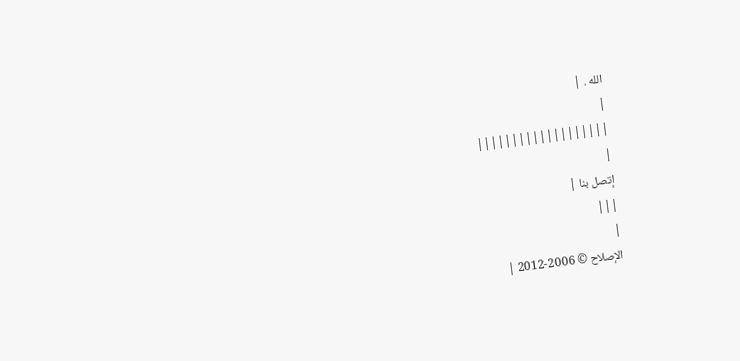الله . |
|
|||||||||||||||||||
|
إتصل بنا |
|||
|
الإصلاح © 2006-2012 |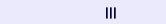|||